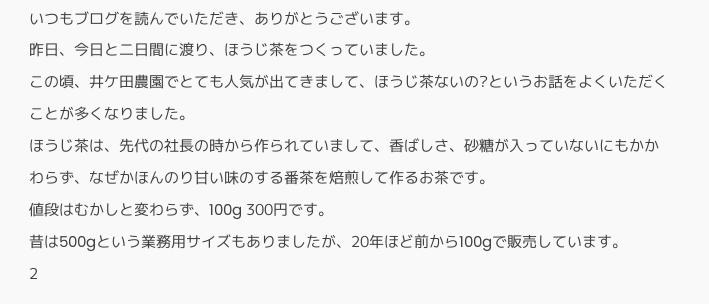いつもブログを読んでいただき、ありがとうございます。
昨日、今日と二日間に渡り、ほうじ茶をつくっていました。
この頃、井ケ田農園でとても人気が出てきまして、ほうじ茶ないの?というお話をよくいただくことが多くなりました。
ほうじ茶は、先代の社長の時から作られていまして、香ばしさ、砂糖が入っていないにもかかわらず、なぜかほんのり甘い味のする番茶を焙煎して作るお茶です。
値段はむかしと変わらず、100g 300円です。
昔は500gという業務用サイズもありましたが、20年ほど前から100gで販売しています。
2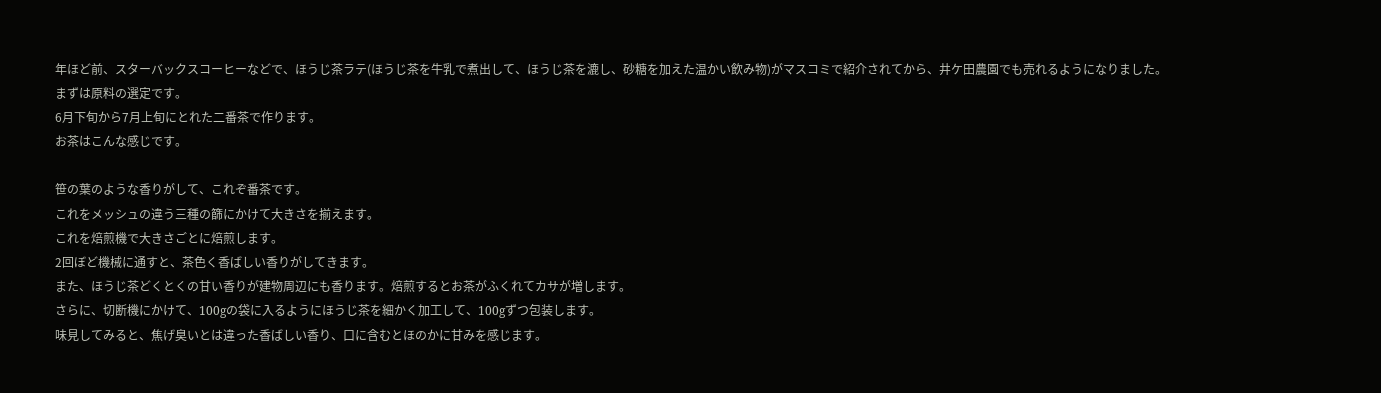年ほど前、スターバックスコーヒーなどで、ほうじ茶ラテ(ほうじ茶を牛乳で煮出して、ほうじ茶を漉し、砂糖を加えた温かい飲み物)がマスコミで紹介されてから、井ケ田農園でも売れるようになりました。
まずは原料の選定です。
6月下旬から7月上旬にとれた二番茶で作ります。
お茶はこんな感じです。

笹の葉のような香りがして、これぞ番茶です。
これをメッシュの違う三種の篩にかけて大きさを揃えます。
これを焙煎機で大きさごとに焙煎します。
2回ぼど機械に通すと、茶色く香ばしい香りがしてきます。
また、ほうじ茶どくとくの甘い香りが建物周辺にも香ります。焙煎するとお茶がふくれてカサが増します。
さらに、切断機にかけて、100gの袋に入るようにほうじ茶を細かく加工して、100gずつ包装します。
味見してみると、焦げ臭いとは違った香ばしい香り、口に含むとほのかに甘みを感じます。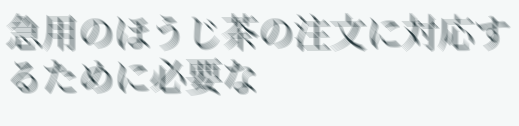急用のほうじ茶の注文に対応するために必要な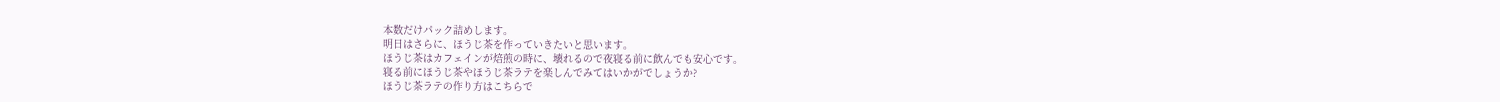本数だけパック詰めします。
明日はさらに、ほうじ茶を作っていきたいと思います。
ほうじ茶はカフェインが焙煎の時に、壊れるので夜寝る前に飲んでも安心です。
寝る前にほうじ茶やほうじ茶ラテを楽しんでみてはいかがでしょうか?
ほうじ茶ラテの作り方はこちらで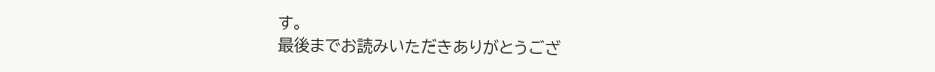す。
最後までお読みいただきありがとうござ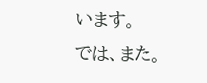います。
では、また。